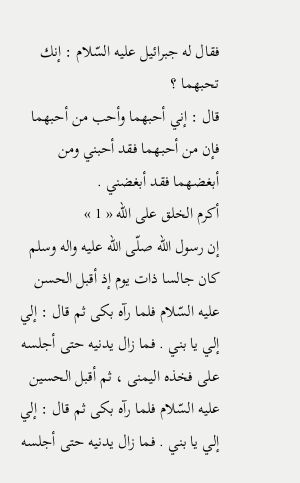فقال له جبرائيل عليه السّلام : إنك تحبهما ؟
قال : إني أحبهما وأحب من أحبهما فإن من أحبهما فقد أحبني ومن أبغضهما فقد أبغضني .
أكرم الخلق على الله « 1 »
إن رسول الله صلّى اللّه عليه واله وسلم كان جالسا ذات يوم إذ أقبل الحسن عليه السّلام فلما رآه بكى ثم قال : إلي إلي يا بني . فما زال يدنيه حتى أجلسه على فخذه اليمنى ، ثم أقبل الحسين عليه السّلام فلما رآه بكى ثم قال : إلي إلي يا بني . فما زال يدنيه حتى أجلسه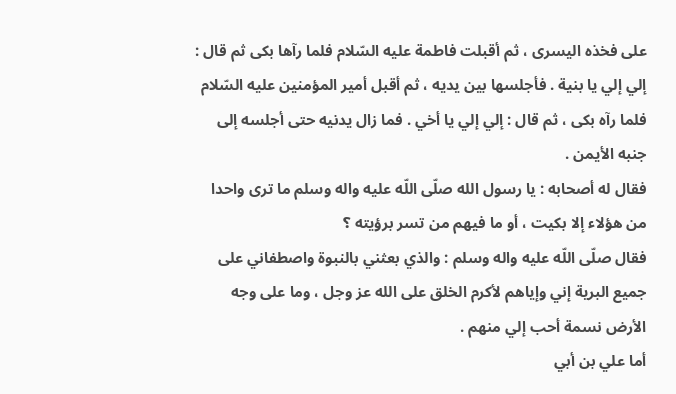على فخذه اليسرى ، ثم أقبلت فاطمة عليه السّلام فلما رآها بكى ثم قال : إلي إلي يا بنية . فأجلسها بين يديه ، ثم أقبل أمير المؤمنين عليه السّلام فلما رآه بكى ، ثم قال : إلي إلي يا أخي . فما زال يدنيه حتى أجلسه إلى جنبه الأيمن .
فقال له أصحابه : يا رسول الله صلّى اللّه عليه واله وسلم ما ترى واحدا من هؤلاء إلا بكيت ، أو ما فيهم من تسر برؤيته ؟
فقال صلّى اللّه عليه واله وسلم : والذي بعثني بالنبوة واصطفاني على جميع البرية إني وإياهم لأكرم الخلق على الله عز وجل ، وما على وجه الأرض نسمة أحب إلي منهم .
أما علي بن أبي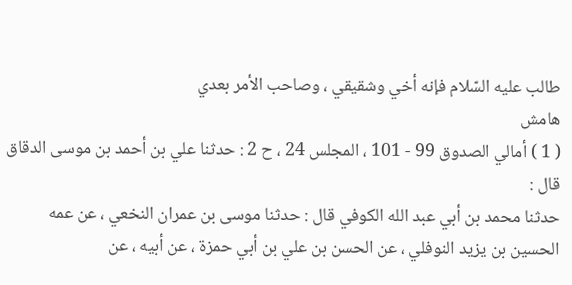طالب عليه السّلام فإنه أخي وشقيقي ، وصاحب الأمر بعدي
هامش
( 1 ) أمالي الصدوق 99 - 101 ، المجلس 24 ، ح 2 : حدثنا علي بن أحمد بن موسى الدقاق قال :
حدثنا محمد بن أبي عبد الله الكوفي قال : حدثنا موسى بن عمران النخعي ، عن عمه الحسين بن يزيد النوفلي ، عن الحسن بن علي بن أبي حمزة ، عن أبيه ، عن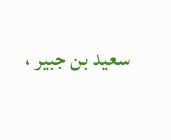سعيد بن جبير ،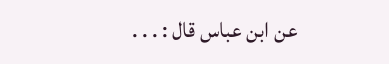عن ابن عباس قال : . . .